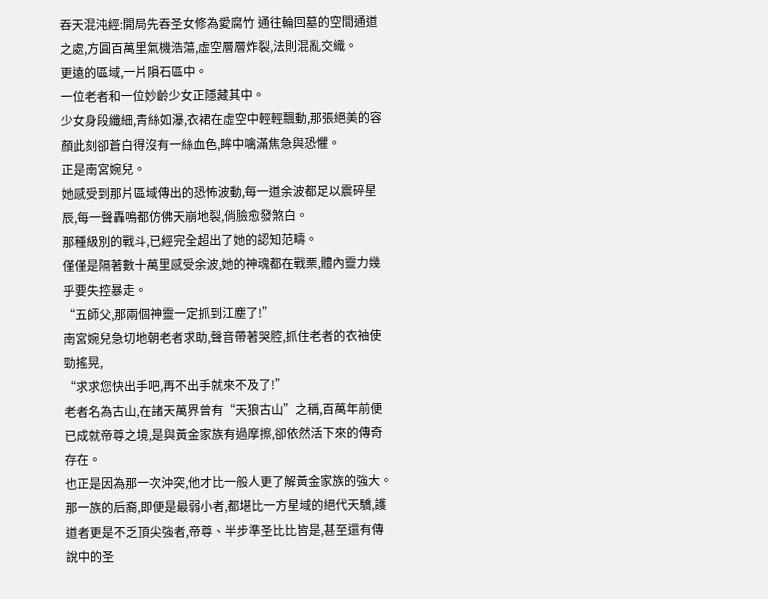吞天混沌經:開局先吞圣女修為愛腐竹 通往輪回墓的空間通道之處,方圓百萬里氣機浩蕩,虛空層層炸裂,法則混亂交織。
更遠的區域,一片隕石區中。
一位老者和一位妙齡少女正隱藏其中。
少女身段纖細,青絲如瀑,衣裙在虛空中輕輕飄動,那張絕美的容顏此刻卻蒼白得沒有一絲血色,眸中噙滿焦急與恐懼。
正是南宮婉兒。
她感受到那片區域傳出的恐怖波動,每一道余波都足以震碎星辰,每一聲轟鳴都仿佛天崩地裂,俏臉愈發煞白。
那種級別的戰斗,已經完全超出了她的認知范疇。
僅僅是隔著數十萬里感受余波,她的神魂都在戰栗,體內靈力幾乎要失控暴走。
“五師父,那兩個神靈一定抓到江塵了!”
南宮婉兒急切地朝老者求助,聲音帶著哭腔,抓住老者的衣袖使勁搖晃,
“求求您快出手吧,再不出手就來不及了!”
老者名為古山,在諸天萬界曾有“天狼古山”之稱,百萬年前便已成就帝尊之境,是與黃金家族有過摩擦,卻依然活下來的傳奇存在。
也正是因為那一次沖突,他才比一般人更了解黃金家族的強大。
那一族的后裔,即便是最弱小者,都堪比一方星域的絕代天驕,護道者更是不乏頂尖強者,帝尊、半步準圣比比皆是,甚至還有傳說中的圣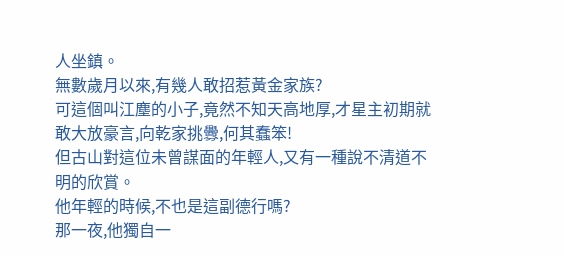人坐鎮。
無數歲月以來,有幾人敢招惹黃金家族?
可這個叫江塵的小子,竟然不知天高地厚,才星主初期就敢大放豪言,向乾家挑釁,何其蠢笨!
但古山對這位未曾謀面的年輕人,又有一種說不清道不明的欣賞。
他年輕的時候,不也是這副德行嗎?
那一夜,他獨自一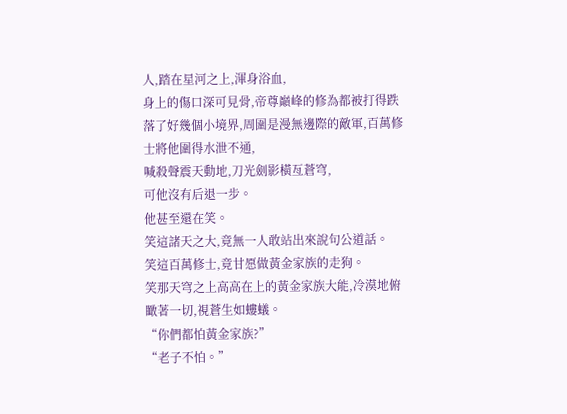人,踏在星河之上,渾身浴血,
身上的傷口深可見骨,帝尊巔峰的修為都被打得跌落了好幾個小境界,周圍是漫無邊際的敵軍,百萬修士將他圍得水泄不通,
喊殺聲震天動地,刀光劍影橫亙蒼穹,
可他沒有后退一步。
他甚至還在笑。
笑這諸天之大,竟無一人敢站出來說句公道話。
笑這百萬修士,竟甘愿做黃金家族的走狗。
笑那天穹之上高高在上的黃金家族大能,冷漠地俯瞰著一切,視蒼生如螻蟻。
“你們都怕黃金家族?”
“老子不怕。”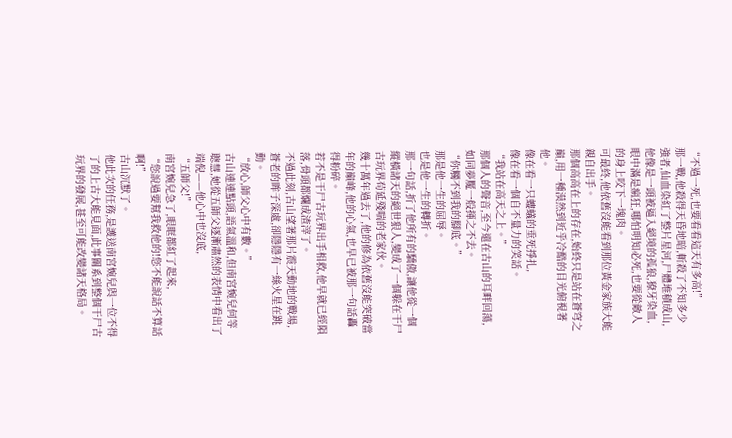“不過一死,也要看看這天有多高!”
那一戰,他殺得天昏地暗,斬殺了不知多少強者,仙血染紅了整片星河,尸體堆積成山,他像是一頭被逼入絕境的孤狼,獠牙染血,
眼中滿是瘋狂,哪怕明知必死,也要從敵人的身上咬下一塊肉。
可最終,他依舊沒能看到那位黃金家族大能親自出手。
那個高高在上的存在,始終只是站在蒼穹之巔,用一種漠然到近乎冷酷的目光俯視著他。
像在看一只螻蟻的垂死掙扎,
像在看一個自不量力的笑話。
“我站在高天之上。”
那個人的聲音,至今還在古山的耳畔回蕩,如同夢魘一般揮之不去。
“你觸不到我的腳底。”
那是他一生的屈辱。
也是他一生的轉折。
那一句話,折了他所有的驕傲,讓他從一個縱橫諸天的絕世狠人,變成了一個躲在干尸古玩界茍延殘喘的老家伙。
幾十萬年過去了,他的修為依舊沒能突破當年的巔峰,他的心氣,也早已被那一句話轟得粉碎。
若不是干尸古玩界出手相救,他早就已經隕落,骨頭都爛成渣滓了。
不過此刻,古山望著那片震天動地的戰場,蒼老的眸子深處,卻隱隱有一絲火星在跳動。
“放心,師父心中有數。”
古山連連點頭,語氣溫和,但南宮婉兒何等聰慧,她從五師父逐漸肅然的表情中看出了端倪——他心中也沒底,
“五師父!”
南宮婉兒急了,眼眶都紅了起來,
“您說過要幫我救他的!您不能說話不算話啊!”
古山沉默了。
他此次的任務,是護送南宮婉兒與一位不得了的上古大能見面,此事關系到整個干尸古玩界的發展,甚至可能改變諸天格局。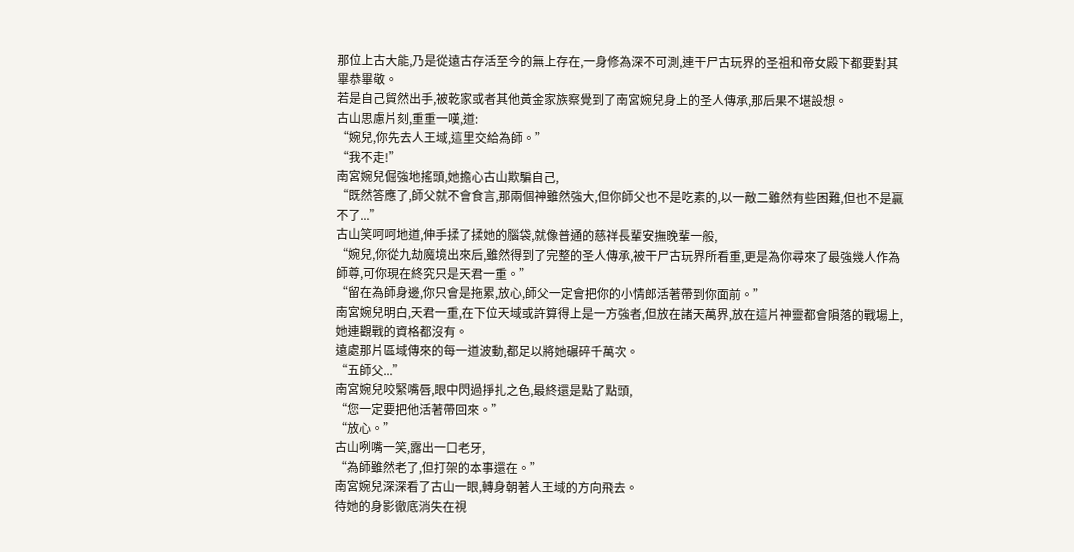那位上古大能,乃是從遠古存活至今的無上存在,一身修為深不可測,連干尸古玩界的圣祖和帝女殿下都要對其畢恭畢敬。
若是自己貿然出手,被乾家或者其他黃金家族察覺到了南宮婉兒身上的圣人傳承,那后果不堪設想。
古山思慮片刻,重重一嘆,道:
“婉兒,你先去人王域,這里交給為師。”
“我不走!”
南宮婉兒倔強地搖頭,她擔心古山欺騙自己,
“既然答應了,師父就不會食言,那兩個神雖然強大,但你師父也不是吃素的,以一敵二雖然有些困難,但也不是贏不了...”
古山笑呵呵地道,伸手揉了揉她的腦袋,就像普通的慈祥長輩安撫晚輩一般,
“婉兒,你從九劫魔境出來后,雖然得到了完整的圣人傳承,被干尸古玩界所看重,更是為你尋來了最強幾人作為師尊,可你現在終究只是天君一重。”
“留在為師身邊,你只會是拖累,放心,師父一定會把你的小情郎活著帶到你面前。”
南宮婉兒明白,天君一重,在下位天域或許算得上是一方強者,但放在諸天萬界,放在這片神靈都會隕落的戰場上,她連觀戰的資格都沒有。
遠處那片區域傳來的每一道波動,都足以將她碾碎千萬次。
“五師父...”
南宮婉兒咬緊嘴唇,眼中閃過掙扎之色,最終還是點了點頭,
“您一定要把他活著帶回來。”
“放心。”
古山咧嘴一笑,露出一口老牙,
“為師雖然老了,但打架的本事還在。”
南宮婉兒深深看了古山一眼,轉身朝著人王域的方向飛去。
待她的身影徹底消失在視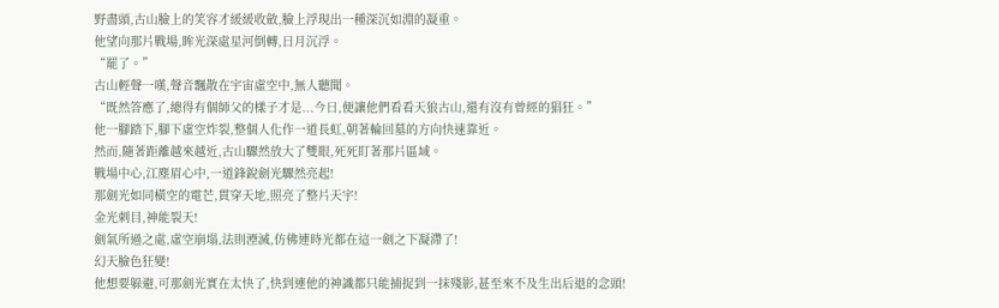野盡頭,古山臉上的笑容才緩緩收斂,臉上浮現出一種深沉如淵的凝重。
他望向那片戰場,眸光深處星河倒轉,日月沉浮。
“罷了。”
古山輕聲一嘆,聲音飄散在宇宙虛空中,無人聽聞。
“既然答應了,總得有個師父的樣子才是...今日,便讓他們看看天狼古山,還有沒有曾經的猖狂。”
他一腳踏下,腳下虛空炸裂,整個人化作一道長虹,朝著輪回墓的方向快速靠近。
然而,隨著距離越來越近,古山驟然放大了雙眼,死死盯著那片區域。
戰場中心,江塵眉心中,一道鋒銳劍光驟然亮起!
那劍光如同橫空的電芒,貫穿天地,照亮了整片天宇!
金光刺目,神能裂天!
劍氣所過之處,虛空崩塌,法則湮滅,仿佛連時光都在這一劍之下凝滯了!
幻天臉色狂變!
他想要躲避,可那劍光實在太快了,快到連他的神識都只能捕捉到一抹殘影,甚至來不及生出后退的念頭!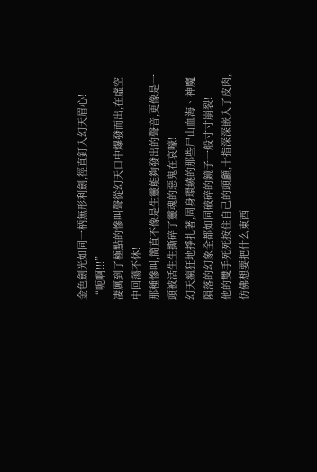金色劍光如同一柄無形利劍,徑直釘入幻天眉心!
“呃啊!!!”
凄厲到了極點的慘叫聲從幻天口中爆發而出,在虛空中回蕩不休!
那種慘叫,簡直不像是生靈能夠發出的聲音,更像是一頭被活生生撕碎了靈魂的惡鬼在哀嚎!
幻天瘋狂地掙扎著,周身環繞的那些尸山血海、神魔隕落的幻象全都如同破碎的鏡子一般寸寸崩裂!
他的雙手死死按住自己的頭顱,十指深深嵌入了皮肉,仿佛想要把什么東西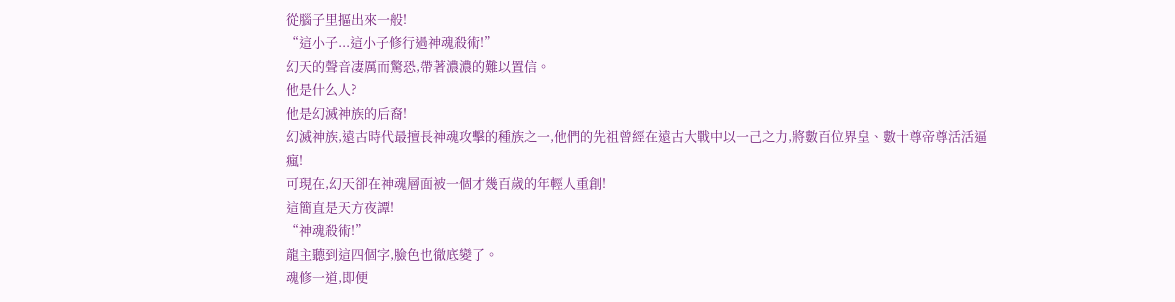從腦子里摳出來一般!
“這小子...這小子修行過神魂殺術!”
幻天的聲音凄厲而驚恐,帶著濃濃的難以置信。
他是什么人?
他是幻滅神族的后裔!
幻滅神族,遠古時代最擅長神魂攻擊的種族之一,他們的先祖曾經在遠古大戰中以一己之力,將數百位界皇、數十尊帝尊活活逼瘋!
可現在,幻天卻在神魂層面被一個才幾百歲的年輕人重創!
這簡直是天方夜譚!
“神魂殺術!”
龍主聽到這四個字,臉色也徹底變了。
魂修一道,即便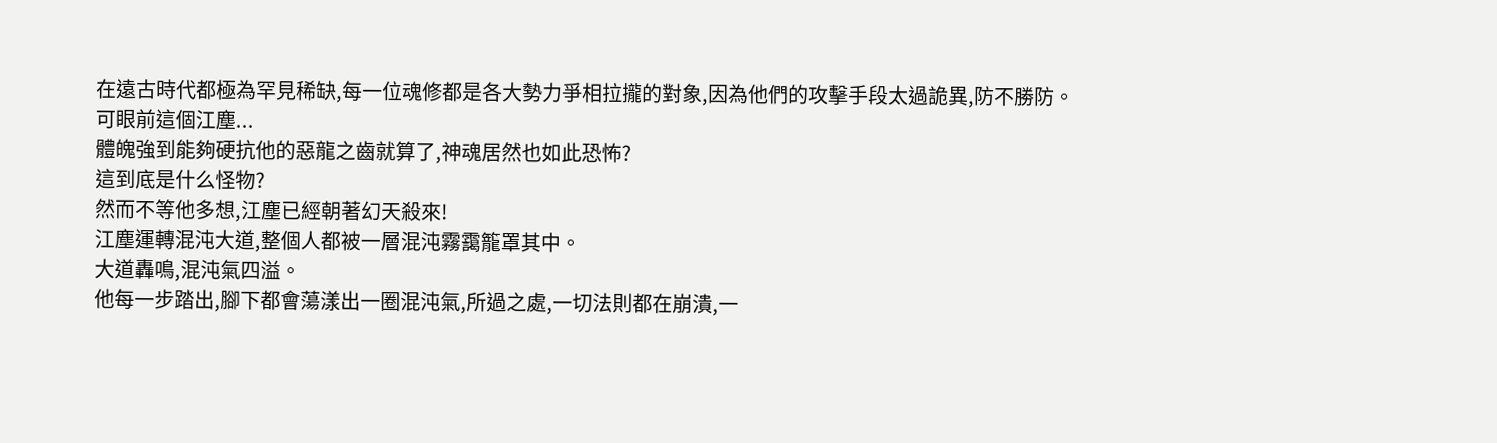在遠古時代都極為罕見稀缺,每一位魂修都是各大勢力爭相拉攏的對象,因為他們的攻擊手段太過詭異,防不勝防。
可眼前這個江塵...
體魄強到能夠硬抗他的惡龍之齒就算了,神魂居然也如此恐怖?
這到底是什么怪物?
然而不等他多想,江塵已經朝著幻天殺來!
江塵運轉混沌大道,整個人都被一層混沌霧靄籠罩其中。
大道轟鳴,混沌氣四溢。
他每一步踏出,腳下都會蕩漾出一圈混沌氣,所過之處,一切法則都在崩潰,一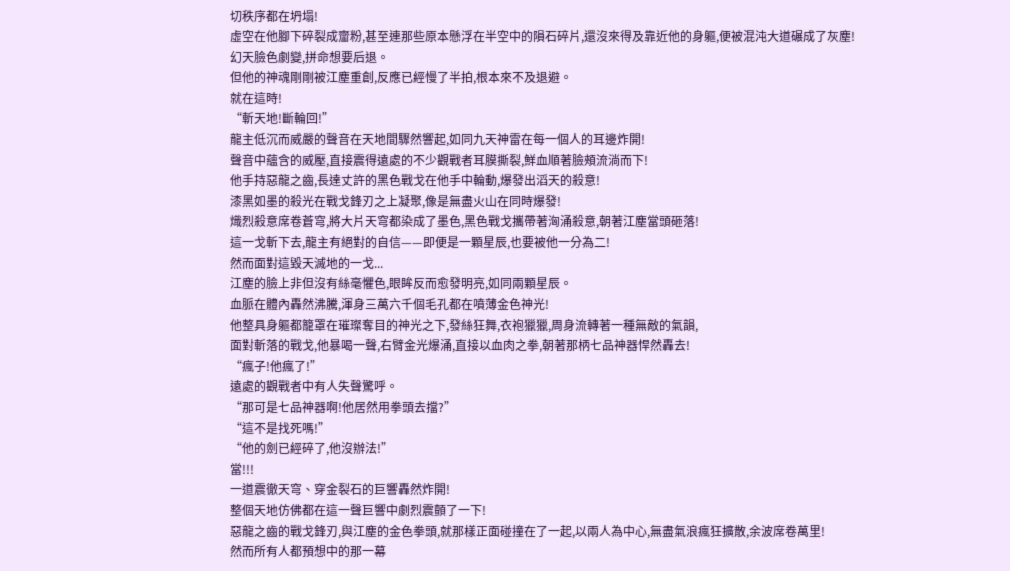切秩序都在坍塌!
虛空在他腳下碎裂成齏粉,甚至連那些原本懸浮在半空中的隕石碎片,還沒來得及靠近他的身軀,便被混沌大道碾成了灰塵!
幻天臉色劇變,拼命想要后退。
但他的神魂剛剛被江塵重創,反應已經慢了半拍,根本來不及退避。
就在這時!
“斬天地!斷輪回!”
龍主低沉而威嚴的聲音在天地間驟然響起,如同九天神雷在每一個人的耳邊炸開!
聲音中蘊含的威壓,直接震得遠處的不少觀戰者耳膜撕裂,鮮血順著臉頰流淌而下!
他手持惡龍之齒,長達丈許的黑色戰戈在他手中輪動,爆發出滔天的殺意!
漆黑如墨的殺光在戰戈鋒刃之上凝聚,像是無盡火山在同時爆發!
熾烈殺意席卷蒼穹,將大片天穹都染成了墨色,黑色戰戈攜帶著洶涌殺意,朝著江塵當頭砸落!
這一戈斬下去,龍主有絕對的自信——即便是一顆星辰,也要被他一分為二!
然而面對這毀天滅地的一戈...
江塵的臉上非但沒有絲毫懼色,眼眸反而愈發明亮,如同兩顆星辰。
血脈在體內轟然沸騰,渾身三萬六千個毛孔都在噴薄金色神光!
他整具身軀都籠罩在璀璨奪目的神光之下,發絲狂舞,衣袍獵獵,周身流轉著一種無敵的氣韻,
面對斬落的戰戈,他暴喝一聲,右臂金光爆涌,直接以血肉之拳,朝著那柄七品神器悍然轟去!
“瘋子!他瘋了!”
遠處的觀戰者中有人失聲驚呼。
“那可是七品神器啊!他居然用拳頭去擋?”
“這不是找死嗎!”
“他的劍已經碎了,他沒辦法!”
當!!!
一道震徹天穹、穿金裂石的巨響轟然炸開!
整個天地仿佛都在這一聲巨響中劇烈震顫了一下!
惡龍之齒的戰戈鋒刃,與江塵的金色拳頭,就那樣正面碰撞在了一起,以兩人為中心,無盡氣浪瘋狂擴散,余波席卷萬里!
然而所有人都預想中的那一幕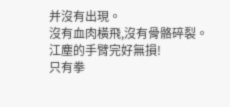并沒有出現。
沒有血肉橫飛,沒有骨骼碎裂。
江塵的手臂完好無損!
只有拳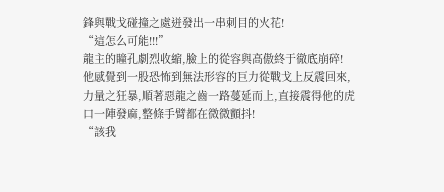鋒與戰戈碰撞之處迸發出一串刺目的火花!
“這怎么可能!!!”
龍主的瞳孔劇烈收縮,臉上的從容與高傲終于徹底崩碎!
他感覺到一股恐怖到無法形容的巨力從戰戈上反震回來,力量之狂暴,順著惡龍之齒一路蔓延而上,直接震得他的虎口一陣發麻,整條手臂都在微微顫抖!
“該我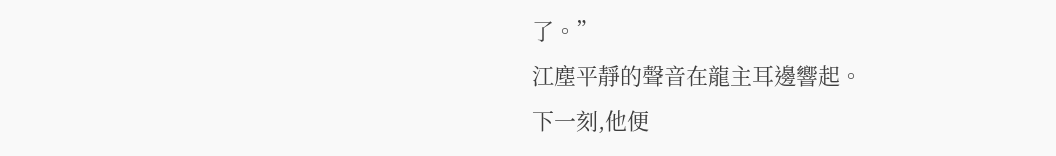了。”
江塵平靜的聲音在龍主耳邊響起。
下一刻,他便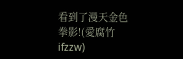看到了漫天金色拳影!(愛腐竹ifzzw)